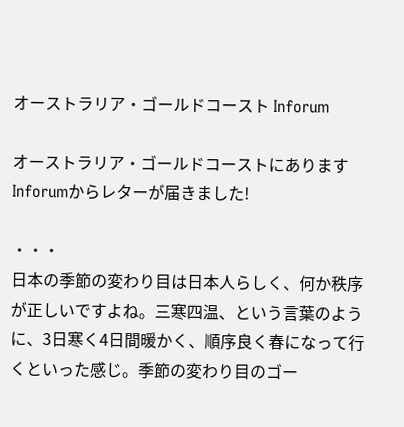オーストラリア・ゴールドコースト Inforum

オーストラリア・ゴールドコーストにありますInforumからレターが届きました!

・・・
日本の季節の変わり目は日本人らしく、何か秩序が正しいですよね。三寒四温、という言葉のように、3日寒く4日間暖かく、順序良く春になって行くといった感じ。季節の変わり目のゴー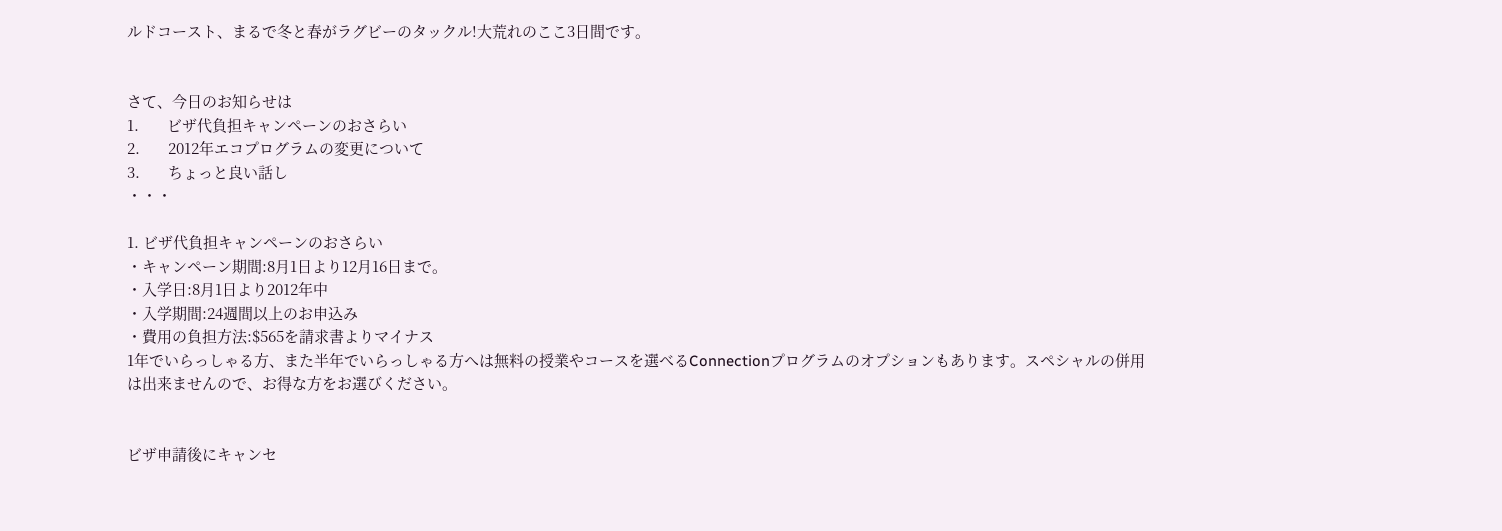ルドコースト、まるで冬と春がラグビーのタックル!大荒れのここ3日間です。


さて、今日のお知らせは
1.       ビザ代負担キャンペーンのおさらい
2.       2012年エコプログラムの変更について
3.       ちょっと良い話し
・・・

1. ビザ代負担キャンペーンのおさらい
・キャンペーン期間:8月1日より12月16日まで。
・入学日:8月1日より2012年中
・入学期間:24週間以上のお申込み
・費用の負担方法:$565を請求書よりマイナス
1年でいらっしゃる方、また半年でいらっしゃる方へは無料の授業やコースを選べるConnectionプログラムのオプションもあります。スペシャルの併用は出来ませんので、お得な方をお選びください。


ビザ申請後にキャンセ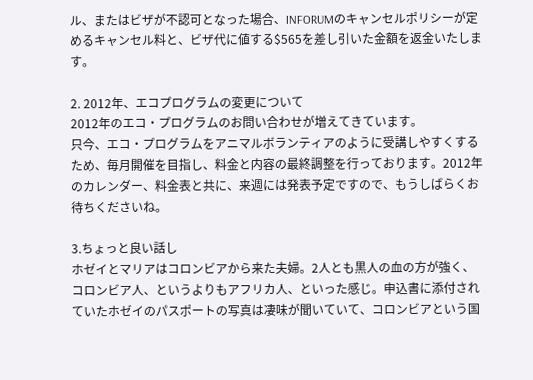ル、またはビザが不認可となった場合、INFORUMのキャンセルポリシーが定めるキャンセル料と、ビザ代に値する$565を差し引いた金額を返金いたします。

2. 2012年、エコプログラムの変更について
2012年のエコ・プログラムのお問い合わせが増えてきています。
只今、エコ・プログラムをアニマルボランティアのように受講しやすくするため、毎月開催を目指し、料金と内容の最終調整を行っております。2012年のカレンダー、料金表と共に、来週には発表予定ですので、もうしばらくお待ちくださいね。

3.ちょっと良い話し
ホゼイとマリアはコロンビアから来た夫婦。2人とも黒人の血の方が強く、コロンビア人、というよりもアフリカ人、といった感じ。申込書に添付されていたホゼイのパスポートの写真は凄味が聞いていて、コロンビアという国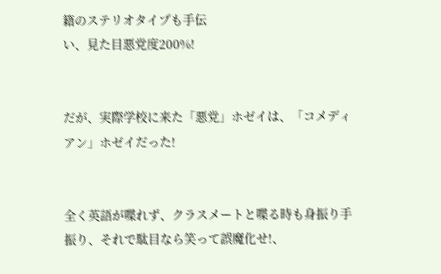籍のステリオタイプも手伝
い、見た目悪党度200%!


だが、実際学校に来た「悪党」ホゼイは、「コメディアン」ホゼイだった!


全く英語が喋れず、クラスメートと喋る時も身振り手振り、それで駄目なら笑って誤魔化せ!、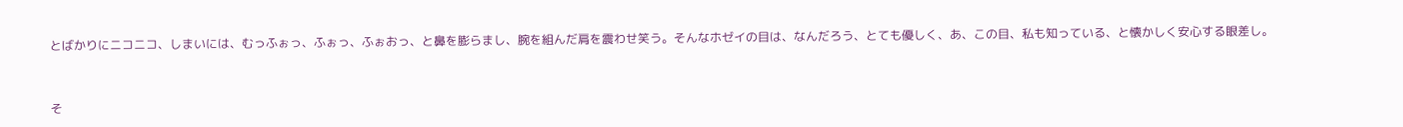とばかりにニコニコ、しまいには、むっふぉっ、ふぉっ、ふぉおっ、と鼻を膨らまし、腕を組んだ肩を震わせ笑う。そんなホゼイの目は、なんだろう、とても優しく、あ、この目、私も知っている、と懐かしく安心する眼差し。


そ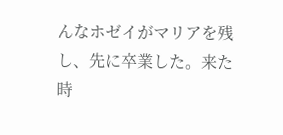んなホゼイがマリアを残し、先に卒業した。来た時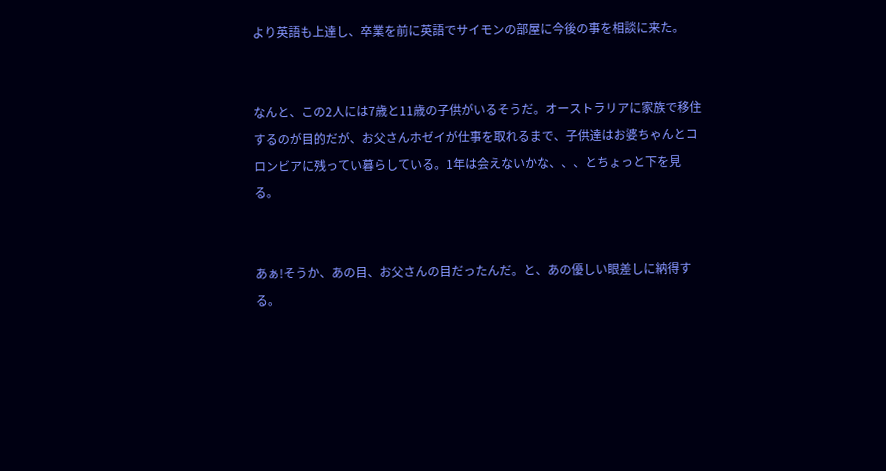より英語も上達し、卒業を前に英語でサイモンの部屋に今後の事を相談に来た。


なんと、この2人には7歳と11歳の子供がいるそうだ。オーストラリアに家族で移住するのが目的だが、お父さんホゼイが仕事を取れるまで、子供達はお婆ちゃんとコロンビアに残ってい暮らしている。1年は会えないかな、、、とちょっと下を見る。


あぁ!そうか、あの目、お父さんの目だったんだ。と、あの優しい眼差しに納得する。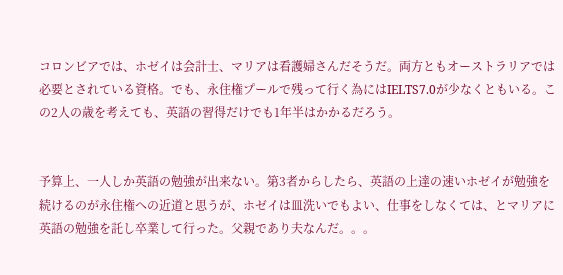コロンビアでは、ホゼイは会計士、マリアは看護婦さんだそうだ。両方ともオーストラリアでは必要とされている資格。でも、永住権プールで残って行く為にはIELTS7.0が少なくともいる。この2人の歳を考えても、英語の習得だけでも1年半はかかるだろう。


予算上、一人しか英語の勉強が出来ない。第3者からしたら、英語の上達の速いホゼイが勉強を続けるのが永住権への近道と思うが、ホゼイは皿洗いでもよい、仕事をしなくては、とマリアに英語の勉強を託し卒業して行った。父親であり夫なんだ。。。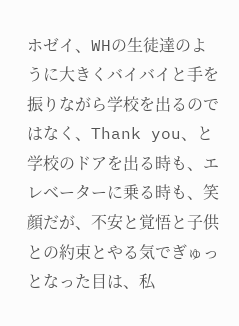ホゼイ、WHの生徒達のように大きくバイバイと手を振りながら学校を出るのではなく、Thank you、と学校のドアを出る時も、エレベーターに乗る時も、笑顔だが、不安と覚悟と子供との約束とやる気でぎゅっとなった目は、私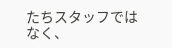たちスタッフではなく、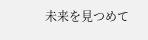未来を見つめて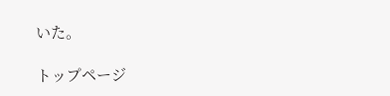いた。

トップページ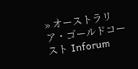» オーストラリア・ゴールドコースト Inforum